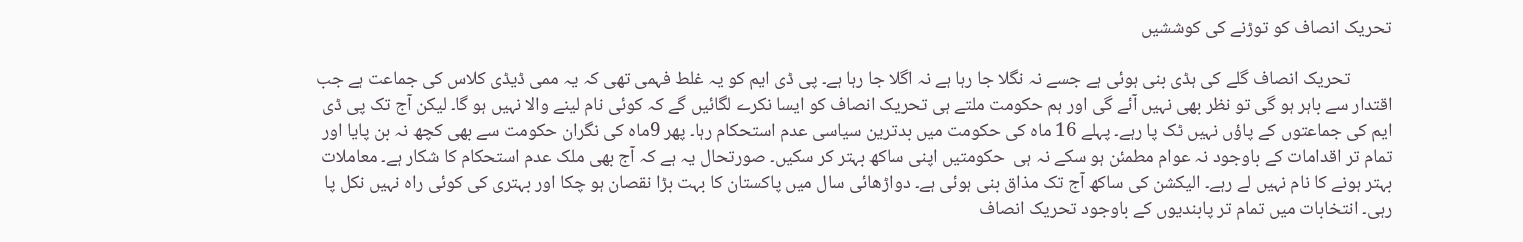تحریک انصاف کو توڑنے کی کوششیں

          تحریک انصاف گلے کی ہڈی بنی ہوئی ہے جسے نہ نگلا جا رہا ہے نہ اگلا جا رہا ہے۔ پی ڈی ایم کو یہ غلط فہمی تھی کہ یہ ممی ڈیڈی کلاس کی جماعت ہے جب اقتدار سے باہر ہو گی تو نظر بھی نہیں آئے گی اور ہم حکومت ملتے ہی تحریک انصاف کو ایسا نکرے لگائیں گے کہ کوئی نام لینے والا نہیں ہو گا۔ لیکن آج تک پی ڈی ایم کی جماعتوں کے پاؤں نہیں ٹک پا رہے۔ پہلے 16 ماہ کی حکومت میں بدترین سیاسی عدم استحکام رہا۔ پھر 9ماہ کی نگران حکومت سے بھی کچھ نہ بن پایا اور تمام تر اقدامات کے باوجود نہ عوام مطمئن ہو سکے نہ ہی  حکومتیں اپنی ساکھ بہتر کر سکیں۔ صورتحال یہ ہے کہ آج بھی ملک عدم استحکام کا شکار ہے۔ معاملات بہتر ہونے کا نام نہیں لے رہے۔ الیکشن کی ساکھ آج تک مذاق بنی ہوئی ہے۔ دواڑھائی سال میں پاکستان کا بہت بڑا نقصان ہو چکا اور بہتری کی کوئی راہ نہیں نکل پا رہی۔ انتخابات میں تمام تر پابندیوں کے باوجود تحریک انصاف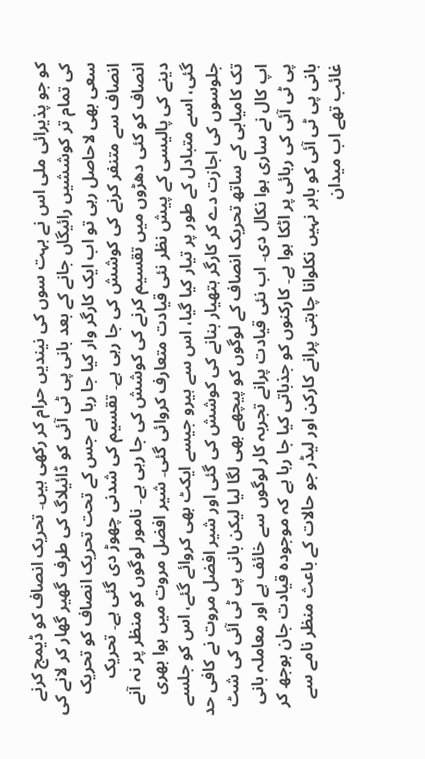کو جو پذیرائی ملی اس نے بہت سوں کی نیندیں حرام کر رکھی ہیں۔ تحریک انصاف کو ڈیمج کرنے کی تمام تر کوششیں رائیگاں جانے کے بعد بانی پی ٹی آئی کو ڈائیلاگ کی طرف گھیر گھار کر لانے کی سعی بھی لاحاصل رہی تو اب ایک کارگر وار کیا جا رہا ہے جس کے تحت تحریک انصاف کو تحریک انصاف سے متنفر کرنے کی کوشش کی جا رہی ہے۔ تقسیم کی شدنی چھوڑ دی گئی ہے۔ تحریک انصاف کو کئی دھڑوں میں تقسیم کرنے کی کوشش کی جا رہی ہے۔ نامور لوگوں کو منظر پر نہ آنے دینے کی پالیسی کے پیش نظر نئی قیادت متعارف کروائی گئی۔ شیر افضل مروت میں ہوا بھری گئی، اسے متبادل کے طور پر تیار کیا گیا، اس سے ہیرو جیسے ایکٹ بھی کروائے گئے، اس کو جلسے جلوسوں کی اجازت دے کر کارگر ہتھیار بنانے کی کوشش کی گئی اور شیر افضل مروت نے کافی حد تک کامیابی کے ساتھ تحریک انصاف کے لوگوں کو پیچھے بھی لگا لیا لیکن بانی پی ٹی آئی کی شٹ اپ کال نے ساری ہوا نکال دی۔ اب نئی قیادت پرانے تجربہ کار لوگوں سے خائف ہے اور معاملہ بانی پی ٹی آئی کی رہائی پر اٹکا ہوا ہے۔ کارکنوں کو جذباتی کیا جا رہا ہے کہ موجودہ قیادت جان بوجھ کر بانی پی ٹی آئی کو باہر نہیں نکلوانا چاہتی پرانے کارکن اور لیڈر جو حالات کے باعث منظر نامے سے غائب تھے اب میدان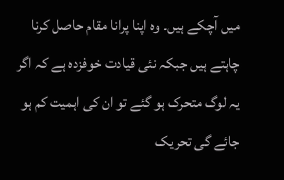میں آچکے ہیں۔ وہ اپنا پرانا مقام حاصل کرنا چاہتے ہیں جبکہ نئی قیادت خوفزدہ ہے کہ اگر یہ لوگ متحرک ہو گئے تو ان کی اہمیت کم ہو جائے گی تحریک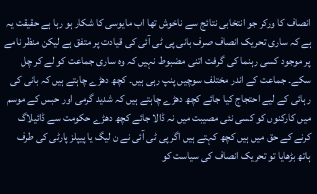انصاف کا ورکر جو انتخابی نتائج سے ناخوش تھا اب مایوسی کا شکار ہو رہا ہے حقیقت یہ ہے کہ ساری تحریک انصاف صرف بانی پی ٹی آئی کی قیادت پر متفق ہے لیکن منظر نامے پر موجود کسی رہنما کی گرفت اتنی مضبوط نہیں کہ وہ ساری جماعت کو لے کر چل سکے۔ جماعت کے اندر مختلف سوچیں پنپ رہی ہیں۔ کچھ دھڑے چاہتے ہیں کہ بانی کی رہائی کے لیے احتجاج کیا جائے کچھ دھڑے چاہتے ہیں کہ شدید گرمی اور حبس کے موسم میں کارکنوں کو کسی نئی مصیبت میں نہ ڈالا جائے کچھ دھڑے حکومت سے ڈائیلاگ کرنے کے حق میں ہیں کچھ کہتے ہیں اگر پی ٹی آئی نے ن لیگ یا پیپلز پارٹی کی طرف ہاتھ بڑھایا تو تحریک انصاف کی سیاست کو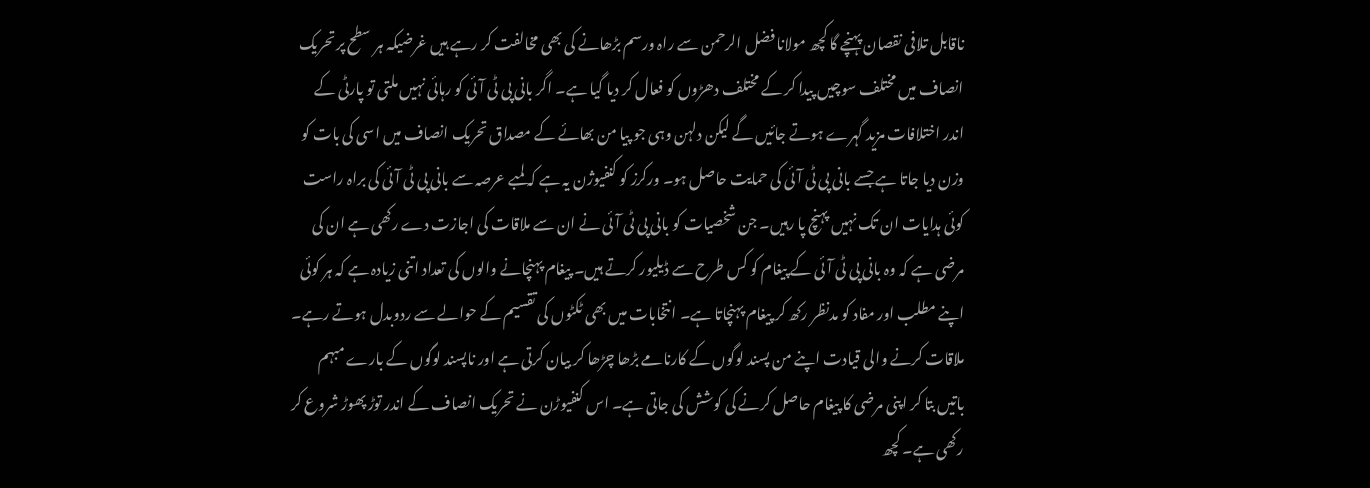ناقابل تلافی نقصان پہنچے گا کچھ مولانا فضل الرحمن سے راہ ورسم بڑھانے کی بھی مخالفت کر رہے ہیں غرضیکہ ہر سطح پر تحریک انصاف میں مختلف سوچیں پیدا کر کے مختلف دھڑوں کو فعال کر دیا گیا ہے۔ اگر بانی پی ٹی آئی کو رہائی نہیں ملتی تو پارٹی کے اندر اختلافات مزید گہرے ہوتے جائیں گے لیکن دلہن وہی جو پیا من بھائے کے مصداق تحریک انصاف میں اسی کی بات کو وزن دیا جاتا ہے جسے بانی پی ٹی آئی کی حمایت حاصل ہو۔ ورکرز کو کنفیوژن یہ ہے کہ لمبے عرصہ سے بانی پی ٹی آئی کی براہ راست کوئی ہدایات ان تک نہیں پہنچ پا رہیں۔ جن شخصیات کو بانی پی ٹی آئی نے ان سے ملاقات کی اجازت دے رکھی ہے ان کی مرضی ہے کہ وہ بانی پی ٹی آئی کے پیغام کو کس طرح سے ڈیلیور کرتے ہیں۔ پیغام پہنچانے والوں کی تعداد اتنی زیادہ ہے کہ ہر کوئی اپنے مطلب اور مفاد کو مدنظر رکھ کر پیغام پہنچاتا ہے۔ انتخابات میں بھی ٹکٹوں کی تقسیم کے حوالے سے ردوبدل ہوتے رہے۔ ملاقات کرنے والی قیادت اپنے من پسند لوگوں کے کارنامے بڑھا چڑھا کر بیان کرتی ہے اور ناپسند لوگوں کے بارے مبہم باتیں بتا کر اپنی مرضی کا پیغام حاصل کرنے کی کوشش کی جاتی ہے۔ اس کنفیوڑن نے تحریک انصاف کے اندر توڑ پھوڑ شروع کر رکھی ہے۔ کچھ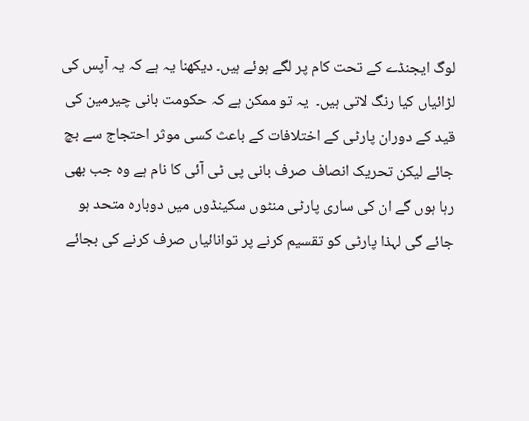لوگ ایجنڈے کے تحت کام پر لگے ہوئے ہیں۔ دیکھنا یہ ہے کہ یہ آپس کی لڑائیاں کیا رنگ لاتی ہیں۔  یہ تو ممکن ہے کہ حکومت بانی چیرمین کی قید کے دوران پارٹی کے اختلافات کے باعث کسی موثر احتجاج سے بچ جائے لیکن تحریک انصاف صرف بانی پی ٹی آئی کا نام ہے وہ جب بھی رہا ہوں گے ان کی ساری پارٹی منٹوں سکینڈوں میں دوبارہ متحد ہو جائے گی لہذا پارٹی کو تقسیم کرنے پر توانائیاں صرف کرنے کی بجائے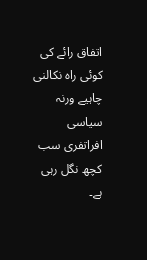اتفاق رائے کی کوئی راہ نکالنی چاہیے ورنہ سیاسی افراتفری سب کچھ نگل رہی ہے۔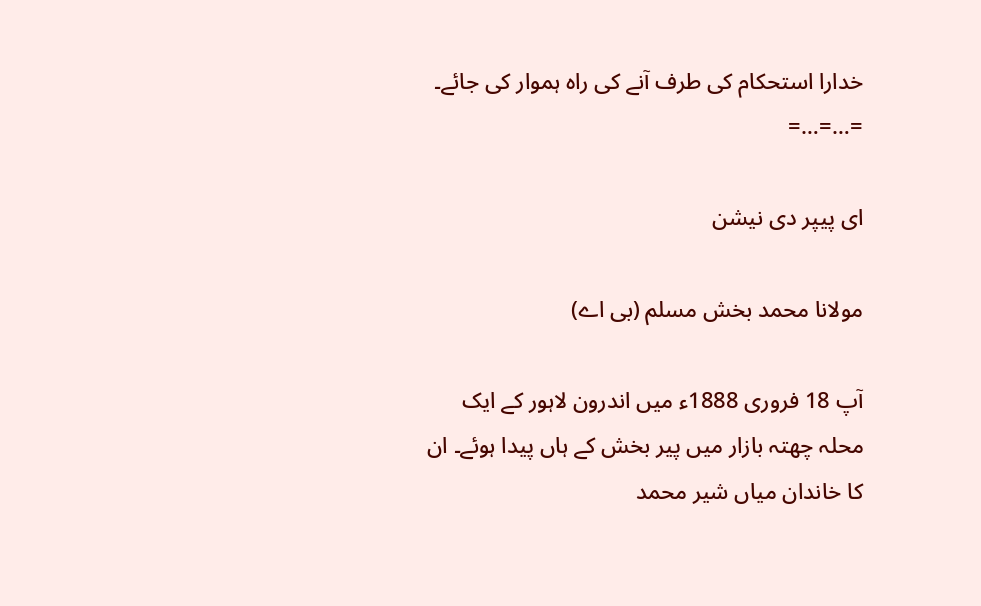خدارا استحکام کی طرف آنے کی راہ ہموار کی جائے۔
=…=…=

ای پیپر دی نیشن

مولانا محمد بخش مسلم (بی اے)

آپ 18 فروری 1888ء میں اندرون لاہور کے ایک محلہ چھتہ بازار میں پیر بخش کے ہاں پیدا ہوئے۔ ان کا خاندان میاں شیر محمد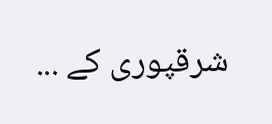شرقپوری کے ...